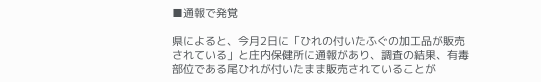■通報で発覚

県によると、今月2日に「ひれの付いたふぐの加工品が販売されている」と庄内保健所に通報があり、調査の結果、有毒部位である尾ひれが付いたまま販売されていることが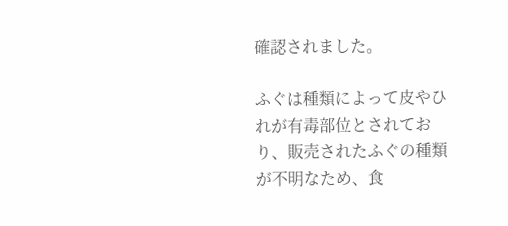確認されました。

ふぐは種類によって皮やひれが有毒部位とされており、販売されたふぐの種類が不明なため、食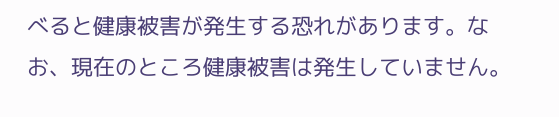べると健康被害が発生する恐れがあります。なお、現在のところ健康被害は発生していません。